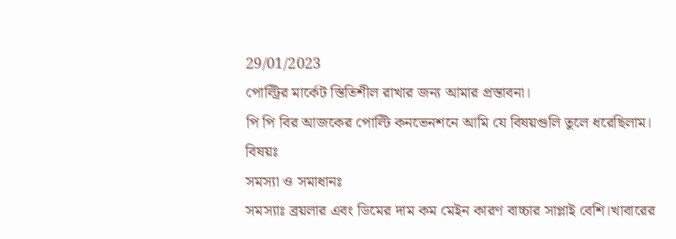29/01/2023
পোল্ট্রির মার্কেট স্তিতিশীল রাখার জন্য আমার প্রস্তাবনা।
পি পি বির আজকের পোল্টি কনভেনশনে আমি যে বিষয়গুলি তুলে ধরেছিলাম।
বিষয়ঃ
সমস্যা ও সমাধানঃ
সমস্যাঃ ব্রয়লার এবং ডিমের দাম কম মেইন কারণ বাচ্চার সাপ্লাই বেশি।খাবারের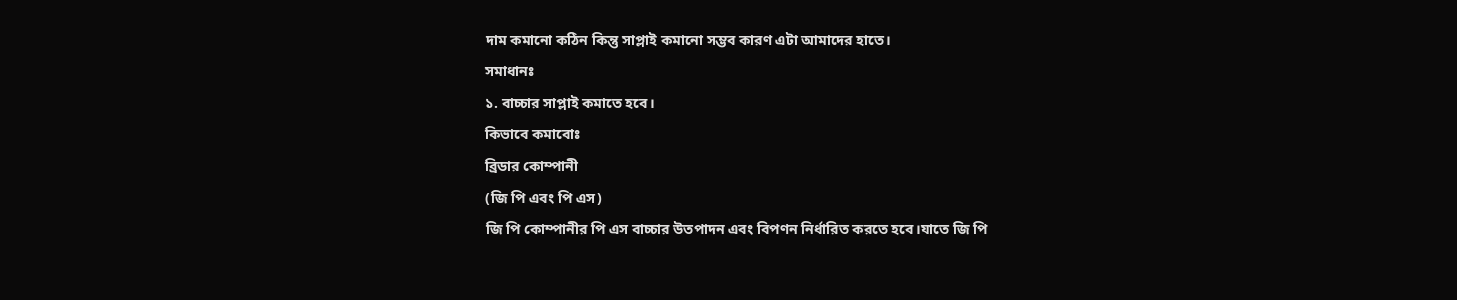দাম কমানো কঠিন কিন্তু সাপ্লাই কমানো সম্ভব কারণ এটা আমাদের হাতে।
সমাধানঃ
১. বাচ্চার সাপ্লাই কমাতে হবে।
কিভাবে কমাবোঃ
ব্রিডার কোম্পানী
(জি পি এবং পি এস)
জি পি কোম্পানীর পি এস বাচ্চার উতপাদন এবং বিপণন নির্ধারিত করতে হবে।যাতে জি পি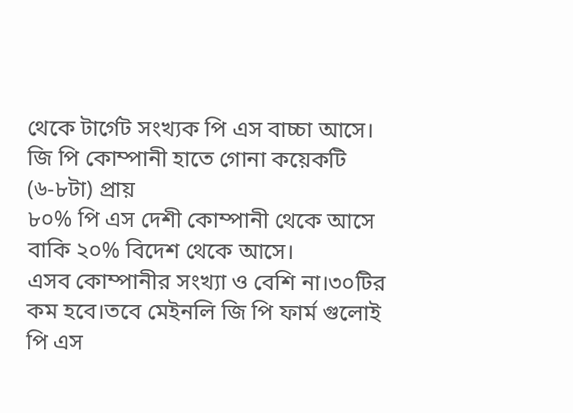থেকে টার্গেট সংখ্যক পি এস বাচ্চা আসে।
জি পি কোম্পানী হাতে গোনা কয়েকটি (৬-৮টা) প্রায়
৮০% পি এস দেশী কোম্পানী থেকে আসে বাকি ২০% বিদেশ থেকে আসে।
এসব কোম্পানীর সংখ্যা ও বেশি না।৩০টির কম হবে।তবে মেইনলি জি পি ফার্ম গুলোই পি এস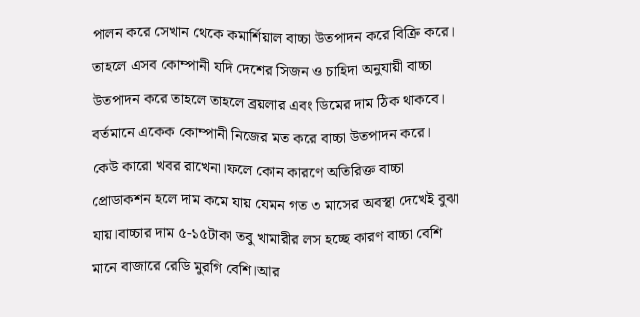পালন করে সেখান থেকে কমার্শিয়াল বাচ্চা উতপাদন করে বিক্রি করে।
তাহলে এসব কোম্পানী যদি দেশের সিজন ও চাহিদা অনুযায়ী বাচ্চা উতপাদন করে তাহলে তাহলে ব্রয়লার এবং ডিমের দাম ঠিক থাকবে।
বর্তমানে একেক কোম্পানী নিজের মত করে বাচ্চা উতপাদন করে। কেউ কারো খবর রাখেনা।ফলে কোন কারণে অতিরিক্ত বাচ্চা প্রোডাকশন হলে দাম কমে যায় যেমন গত ৩ মাসের অবস্থা দেখেই বুঝা যায়।বাচ্চার দাম ৫-১৫টাকা তবু খামারীর লস হচ্ছে কারণ বাচ্চা বেশি মানে বাজারে রেডি মুরগি বেশি।আর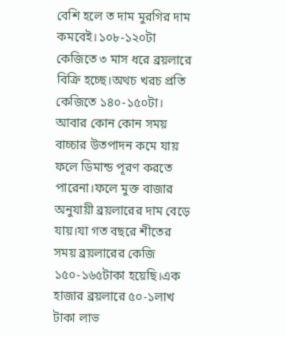বেশি হলে ত দাম মুরগির দাম কমবেই।১০৮-১২০টা কেজিতে ৩ মাস ধরে ব্রয়লারে বিক্রি হচ্ছে।অথচ খরচ প্রতি কেজিতে ১৪০-১৫০টা।
আবার কোন কোন সময় বাচ্চার উতপাদন কমে যায় ফলে ডিমান্ড পূরণ করতে পারেনা।ফলে মুক্ত বাজার অনুযায়ী ব্রয়লারের দাম বেড়ে যায়।যা গত বছরে শীতের সময় ব্রয়লারের কেজি ১৫০-১৬৫টাকা হয়েছি।এক হাজার ব্রয়লারে ৫০-১লাখ টাকা লাভ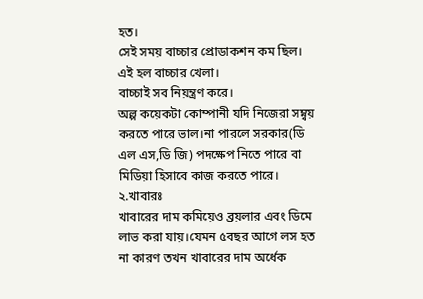হত।
সেই সময় বাচ্চার প্রোডাকশন কম ছিল।
এই হল বাচ্চার খেলা।
বাচ্চাই সব নিয়ন্ত্রণ করে।
অল্প কয়েকটা কোম্পানী যদি নিজেরা সম্ন্বয় করতে পারে ভাল।না পারলে সরকার(ডি এল এস,ডি জি) পদক্ষেপ নিতে পারে বা মিডিয়া হিসাবে কাজ করতে পারে।
২.খাবারঃ
খাবারের দাম কমিয়েও ব্রয়লার এবং ডিমে লাভ করা যায়।যেমন ৫বছর আগে লস হত না কারণ তখন খাবারের দাম অর্ধেক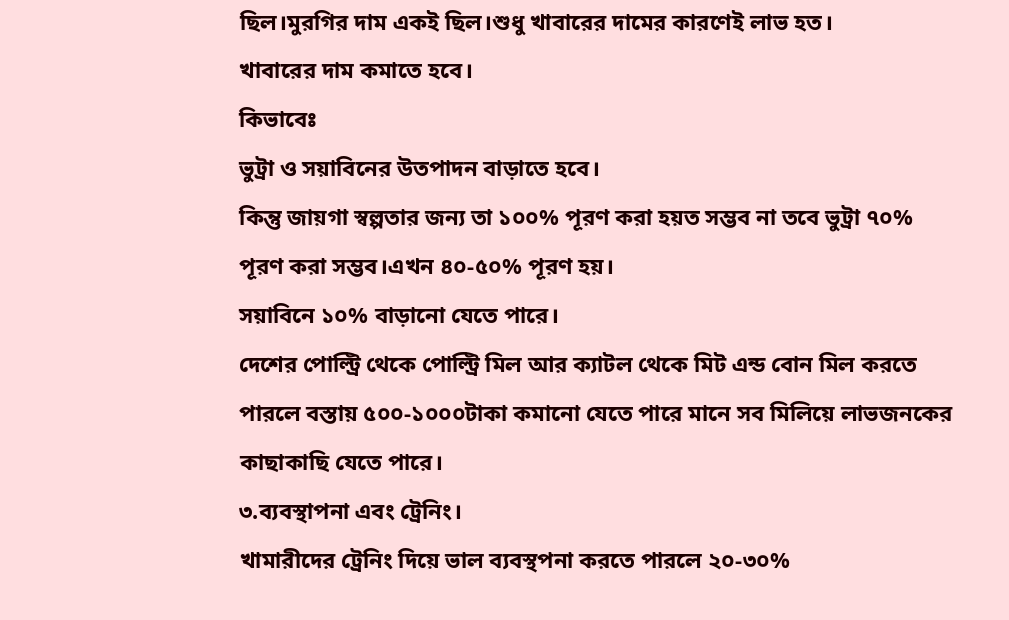ছিল।মুরগির দাম একই ছিল।শুধু খাবারের দামের কারণেই লাভ হত।
খাবারের দাম কমাতে হবে।
কিভাবেঃ
ভুট্রা ও সয়াবিনের উতপাদন বাড়াতে হবে।
কিন্তু জায়গা স্বল্পতার জন্য তা ১০০% পূরণ করা হয়ত সম্ভব না তবে ভুট্রা ৭০% পূরণ করা সম্ভব।এখন ৪০-৫০% পূরণ হয়।
সয়াবিনে ১০% বাড়ানো যেতে পারে।
দেশের পোল্ট্রি থেকে পোল্ট্রি মিল আর ক্যাটল থেকে মিট এন্ড বোন মিল করতে পারলে বস্তায় ৫০০-১০০০টাকা কমানো যেতে পারে মানে সব মিলিয়ে লাভজনকের কাছাকাছি যেতে পারে।
৩.ব্যবস্থাপনা এবং ট্রেনিং।
খামারীদের ট্রেনিং দিয়ে ভাল ব্যবস্থপনা করতে পারলে ২০-৩০%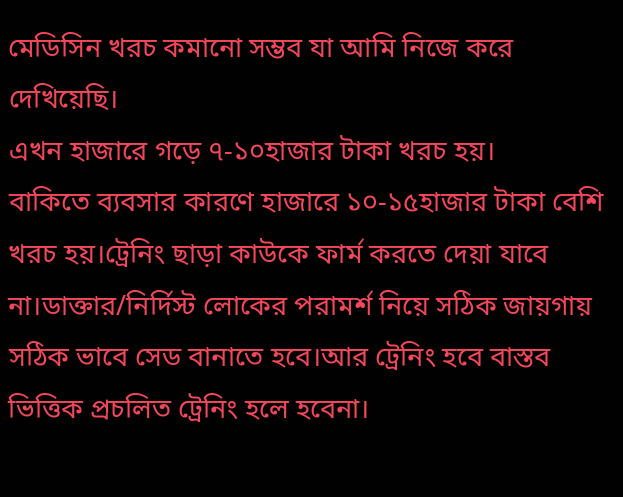মেডিসিন খরচ কমানো সম্ভব যা আমি নিজে করে দেখিয়েছি।
এখন হাজারে গড়ে ৭-১০হাজার টাকা খরচ হয়।
বাকিতে ব্যবসার কারণে হাজারে ১০-১৫হাজার টাকা বেশি খরচ হয়।ট্রেনিং ছাড়া কাউকে ফার্ম করতে দেয়া যাবে না।ডাক্তার/নির্দিস্ট লোকের পরামর্শ নিয়ে সঠিক জায়গায় সঠিক ভাবে সেড বানাতে হবে।আর ট্রেনিং হবে বাস্তব ভিত্তিক প্রচলিত ট্রেনিং হলে হবেনা।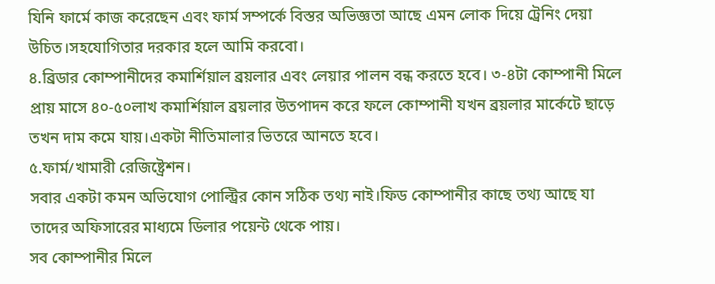যিনি ফার্মে কাজ করেছেন এবং ফার্ম সম্পর্কে বিস্তর অভিজ্ঞতা আছে এমন লোক দিয়ে ট্রেনিং দেয়া উচিত।সহযোগিতার দরকার হলে আমি করবো।
৪.ব্রিডার কোম্পানীদের কমার্শিয়াল ব্রয়লার এবং লেয়ার পালন বন্ধ করতে হবে। ৩-৪টা কোম্পানী মিলে প্রায় মাসে ৪০-৫০লাখ কমার্শিয়াল ব্রয়লার উতপাদন করে ফলে কোম্পানী যখন ব্রয়লার মার্কেটে ছাড়ে তখন দাম কমে যায়।একটা নীতিমালার ভিতরে আনতে হবে।
৫.ফার্ম/খামারী রেজিষ্ট্রেশন।
সবার একটা কমন অভিযোগ পোল্ট্রির কোন সঠিক তথ্য নাই।ফিড কোম্পানীর কাছে তথ্য আছে যা তাদের অফিসারের মাধ্যমে ডিলার পয়েন্ট থেকে পায়।
সব কোম্পানীর মিলে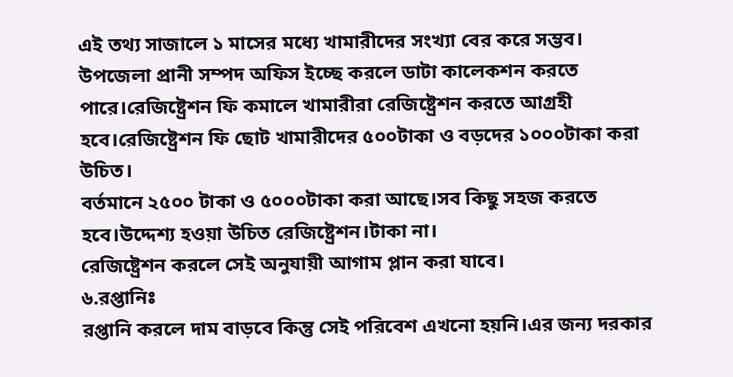এই তথ্য সাজালে ১ মাসের মধ্যে খামারীদের সংখ্যা বের করে সম্ভব।
উপজেলা প্রানী সম্পদ অফিস ইচ্ছে করলে ডাটা কালেকশন করতে পারে।রেজিষ্ট্রেশন ফি কমালে খামারীরা রেজিষ্ট্রেশন করতে আগ্রহী হবে।রেজিষ্ট্রেশন ফি ছোট খামারীদের ৫০০টাকা ও বড়দের ১০০০টাকা করা উচিত।
বর্তমানে ২৫০০ টাকা ও ৫০০০টাকা করা আছে।সব কিছু সহজ করতে হবে।উদ্দেশ্য হওয়া উচিত রেজিষ্ট্রেশন।টাকা না।
রেজিষ্ট্রেশন করলে সেই অনুযায়ী আগাম প্লান করা যাবে।
৬.রপ্তানিঃ
রপ্তানি করলে দাম বাড়বে কিন্তু সেই পরিবেশ এখনো হয়নি।এর জন্য দরকার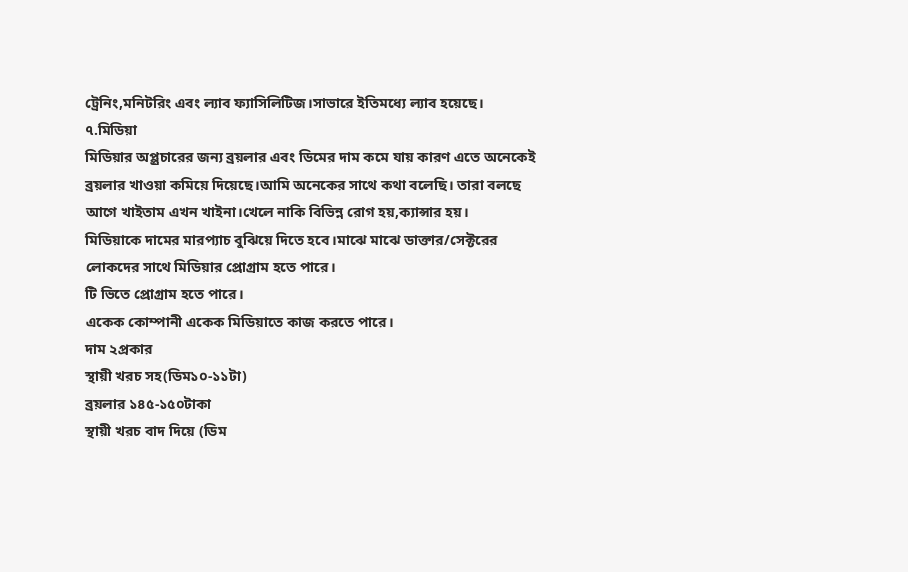ট্রেনিং,মনিটরিং এবং ল্যাব ফ্যাসিলিটিজ।সাভারে ইতিমধ্যে ল্যাব হয়েছে।
৭.মিডিয়া
মিডিয়ার অপ্প্রচারের জন্য ব্রয়লার এবং ডিমের দাম কমে যায় কারণ এতে অনেকেই ব্রয়লার খাওয়া কমিয়ে দিয়েছে।আমি অনেকের সাথে কথা বলেছি। তারা বলছে আগে খাইতাম এখন খাইনা।খেলে নাকি বিভিন্ন রোগ হয়,ক্যান্সার হয়।
মিডিয়াকে দামের মারপ্যাচ বুঝিয়ে দিতে হবে।মাঝে মাঝে ডাক্তার/সেক্টরের লোকদের সাথে মিডিয়ার প্রোগ্রাম হতে পারে।
টি ভিতে প্রোগ্রাম হতে পারে।
একেক কোম্পানী একেক মিডিয়াতে কাজ করতে পারে।
দাম ২প্রকার
স্থায়ী খরচ সহ(ডিম১০-১১টা)
ব্রয়লার ১৪৫-১৫০টাকা
স্থায়ী খরচ বাদ দিয়ে (ডিম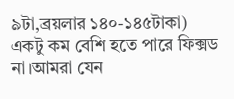৯টা,ব্রয়লার ১৪০-১৪৫টাকা)
একটু কম বেশি হতে পারে ফিক্সড না।আমরা যেন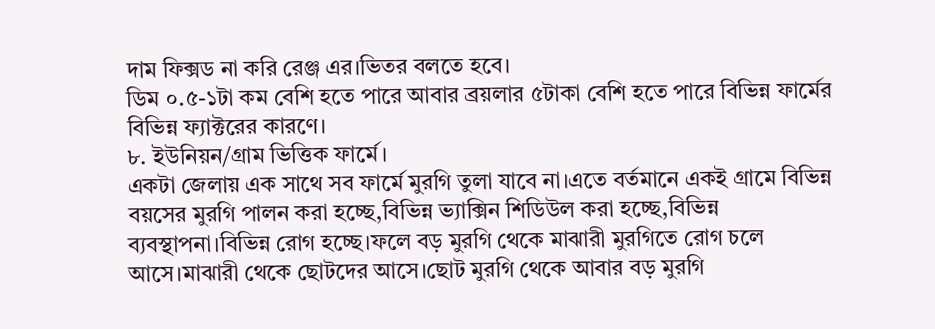দাম ফিক্সড না করি রেঞ্জ এর।ভিতর বলতে হবে।
ডিম ০.৫-১টা কম বেশি হতে পারে আবার ব্রয়লার ৫টাকা বেশি হতে পারে বিভিন্ন ফার্মের বিভিন্ন ফ্যাক্টরের কারণে।
৮. ইউনিয়ন/গ্রাম ভিত্তিক ফার্মে।
একটা জেলায় এক সাথে সব ফার্মে মুরগি তুলা যাবে না।এতে বর্তমানে একই গ্রামে বিভিন্ন বয়সের মুরগি পালন করা হচ্ছে,বিভিন্ন ভ্যাক্সিন শিডিউল করা হচ্ছে,বিভিন্ন ব্যবস্থাপনা।বিভিন্ন রোগ হচ্ছে।ফলে বড় মুরগি থেকে মাঝারী মুরগিতে রোগ চলে আসে।মাঝারী থেকে ছোটদের আসে।ছোট মুরগি থেকে আবার বড় মুরগি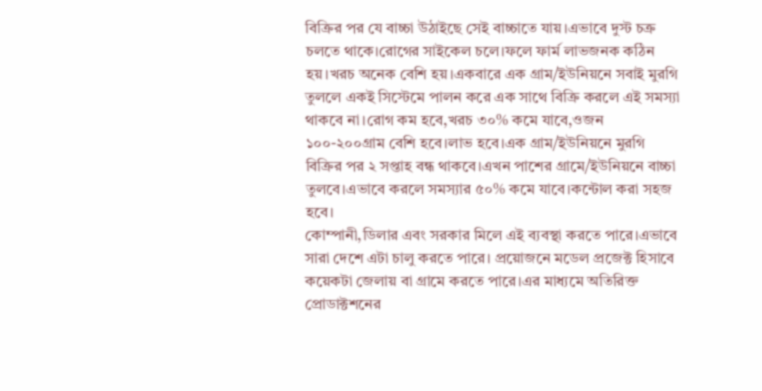বিক্রির পর যে বাচ্চা উঠাইছে সেই বাচ্চাতে যায়।এভাবে দুস্ট চক্র চলতে থাকে।রোগের সাইকেল চলে।ফলে ফার্ম লাভজনক কঠিন হয়।খরচ অনেক বেশি হয়।একবারে এক গ্রাম/ইউনিয়নে সবাই মুরগি তুললে একই সিস্টেমে পালন করে এক সাথে বিক্রি করলে এই সমস্যা থাকবে না।রোগ কম হবে,খরচ ৩০% কমে যাবে,ওজন ১০০-২০০গ্রাম বেশি হবে।লাভ হবে।এক গ্রাম/ইউনিয়নে মুরগি বিক্রির পর ২ সপ্তাহ বন্ধ থাকবে।এখন পাশের গ্রামে/ইউনিয়নে বাচ্চা তুলবে।এভাবে করলে সমস্যার ৫০% কমে যাবে।কন্টোল করা সহজ হবে।
কোম্পানী,ডিলার এবং সরকার মিলে এই ব্যবস্থা করতে পারে।এভাবে সারা দেশে এটা চালু করতে পারে। প্রয়োজনে মডেল প্রজেক্ট হিসাবে কয়েকটা জেলায় বা গ্রামে করতে পারে।এর মাধ্যমে অতিরিক্ত প্রোডাক্টশনের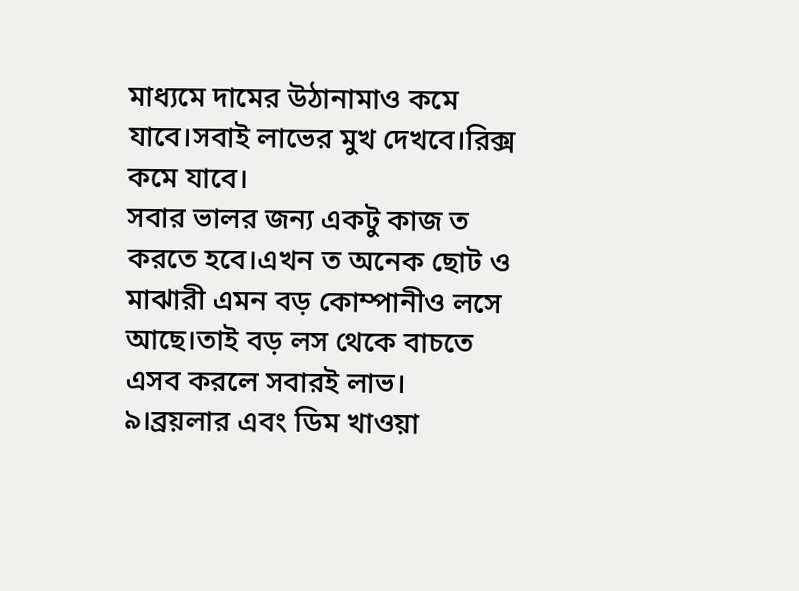মাধ্যমে দামের উঠানামাও কমে যাবে।সবাই লাভের মুখ দেখবে।রিক্স কমে যাবে।
সবার ভালর জন্য একটু কাজ ত করতে হবে।এখন ত অনেক ছোট ও মাঝারী এমন বড় কোম্পানীও লসে আছে।তাই বড় লস থেকে বাচতে এসব করলে সবারই লাভ।
৯।ব্রয়লার এবং ডিম খাওয়া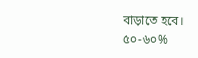বাড়াতে হবে।
৫০-৬০%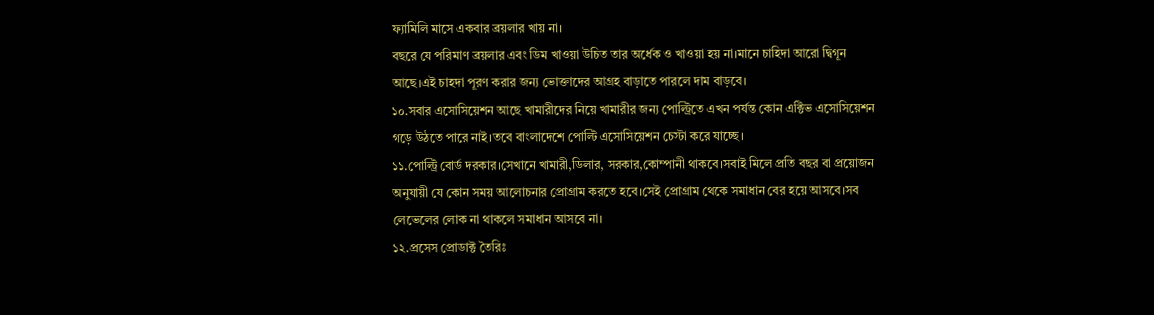ফ্যামিলি মাসে একবার ব্রয়লার খায় না।
বছরে যে পরিমাণ ব্রয়লার এবং ডিম খাওয়া উচিত তার অর্ধেক ও খাওয়া হয় না।মানে চাহিদা আরো দ্বিগূন আছে।এই চাহদা পূরণ করার জন্য ভোক্তাদের আগ্রহ বাড়াতে পারলে দাম বাড়বে।
১০.সবার এসোসিয়েশন আছে খামারীদের নিয়ে খামারীর জন্য পোল্ট্রিতে এখন পর্যন্ত কোন এক্টিভ এসোসিয়েশন গড়ে উঠতে পারে নাই।তবে বাংলাদেশে পোল্টি এসোসিয়েশন চেস্টা করে যাচ্ছে।
১১.পোল্ট্রি বোর্ড দরকার।সেখানে খামারী,ডিলার, সরকার,কোম্পানী থাকবে।সবাই মিলে প্রতি বছর বা প্রয়োজন অনুযায়ী যে কোন সময় আলোচনার প্রোগ্রাম করতে হবে।সেই প্রোগ্রাম থেকে সমাধান বের হয়ে আসবে।সব লেভেলের লোক না থাকলে সমাধান আসবে না।
১২.প্রসেস প্রোডাক্ট তৈরিঃ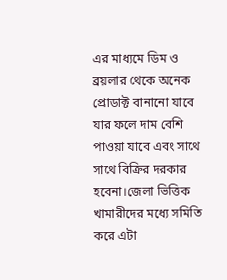এর মাধ্যমে ডিম ও ব্রয়লার থেকে অনেক প্রোডাক্ট বানানো যাবে যার ফলে দাম বেশি পাওয়া যাবে এবং সাথে সাথে বিক্রির দরকার হবেনা।জেলা ভিত্তিক খামারীদের মধ্যে সমিতি করে এটা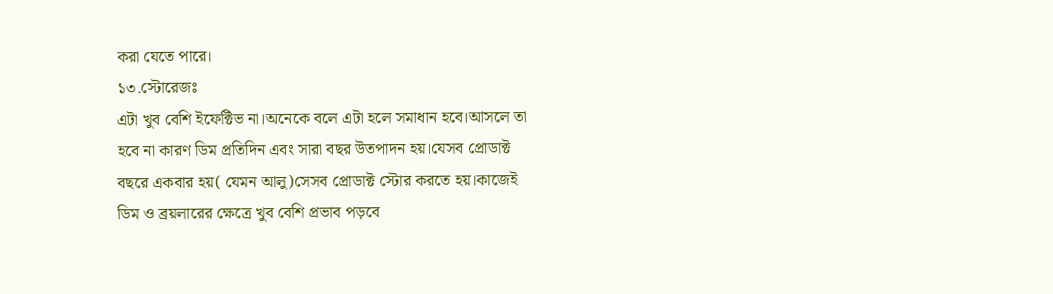করা যেতে পারে।
১৩.স্টোরেজঃ
এটা খুব বেশি ইফেক্টিভ না।অনেকে বলে এটা হলে সমাধান হবে।আসলে তা হবে না কারণ ডিম প্রতিদিন এবং সারা বছর উতপাদন হয়।যেসব প্রোডাক্ট বছরে একবার হয়( যেমন আলু)সেসব প্রোডাক্ট স্টোর করতে হয়।কাজেই ডিম ও ব্রয়লারের ক্ষেত্রে খুব বেশি প্রভাব পড়বে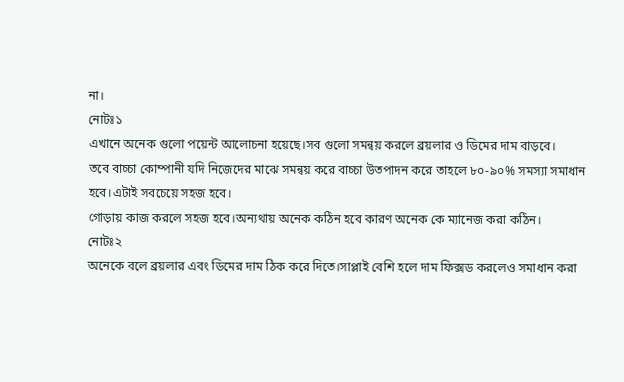না।
নোটঃ১
এখানে অনেক গুলো পয়েন্ট আলোচনা হয়েছে।সব গুলো সমন্বয় করলে ব্রয়লার ও ডিমের দাম বাড়বে।
তবে বাচ্চা কোম্পানী যদি নিজেদের মাঝে সমন্বয় করে বাচ্চা উতপাদন করে তাহলে ৮০-৯০% সমস্যা সমাধান হবে।এটাই সবচেয়ে সহজ হবে।
গোড়ায় কাজ করলে সহজ হবে।অন্যথায় অনেক কঠিন হবে কারণ অনেক কে ম্যানেজ করা কঠিন।
নোটঃ২
অনেকে বলে ব্রয়লার এবং ডিমের দাম ঠিক করে দিতে।সাপ্লাই বেশি হলে দাম ফিক্সড করলেও সমাধান করা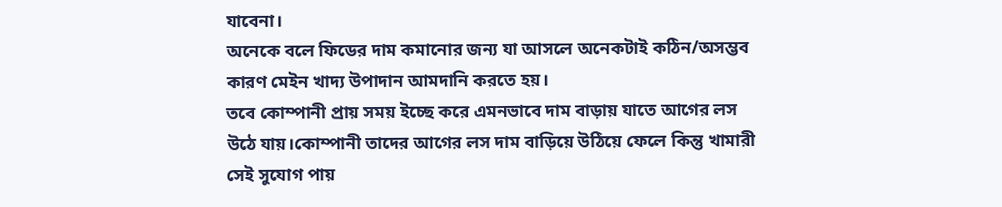যাবেনা।
অনেকে বলে ফিডের দাম কমানোর জন্য যা আসলে অনেকটাই কঠিন/অসম্ভব কারণ মেইন খাদ্য উপাদান আমদানি করতে হয়।
তবে কোম্পানী প্রায় সময় ইচ্ছে করে এমনভাবে দাম বাড়ায় যাতে আগের লস উঠে যায়।কোম্পানী তাদের আগের লস দাম বাড়িয়ে উঠিয়ে ফেলে কিন্তু খামারী সেই সুযোগ পায়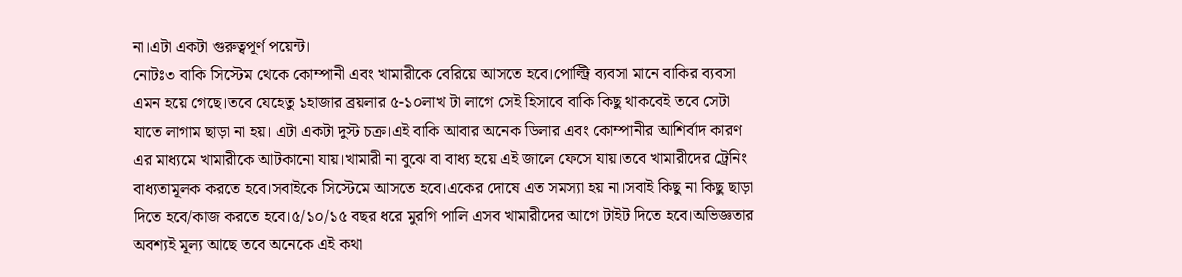না।এটা একটা গুরুত্বপূর্ণ পয়েন্ট।
নোটঃ৩ বাকি সিস্টেম থেকে কোম্পানী এবং খামারীকে বেরিয়ে আসতে হবে।পোল্ট্রি ব্যবসা মানে বাকির ব্যবসা এমন হয়ে গেছে।তবে যেহেতু ১হাজার ব্রয়লার ৫-১০লাখ টা লাগে সেই হিসাবে বাকি কিছু থাকবেই তবে সেটা যাতে লাগাম ছাড়া না হয়। এটা একটা দুস্ট চক্র।এই বাকি আবার অনেক ডিলার এবং কোম্পানীর আশির্বাদ কারণ এর মাধ্যমে খামারীকে আটকানো যায়।খামারী না বুঝে বা বাধ্য হয়ে এই জালে ফেসে যায়।তবে খামারীদের ট্রেনিং বাধ্যতামূলক করতে হবে।সবাইকে সিস্টেমে আসতে হবে।একের দোষে এত সমস্যা হয় না।সবাই কিছু না কিছু ছাড়া দিতে হবে/কাজ করতে হবে।৫/১০/১৫ বছর ধরে মুরগি পালি এসব খামারীদের আগে টাইট দিতে হবে।অভিজ্ঞতার অবশ্যই মূল্য আছে তবে অনেকে এই কথা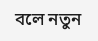বলে নতুন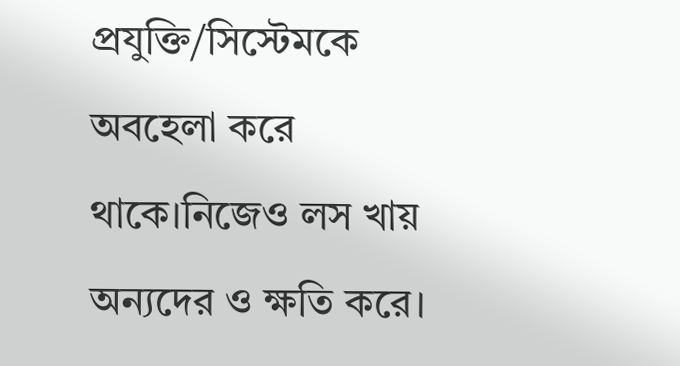প্রযুক্তি/সিস্টেমকে অবহেলা করে থাকে।নিজেও লস খায় অন্যদের ও ক্ষতি করে।